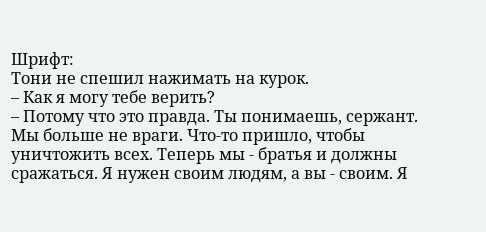Шрифт:
Тони не спешил нажимать на курок.
– Как я могу тебе верить?
– Потому что это правда. Ты понимаешь, сержант. Мы больше не враги. Что-то пришло, чтобы уничтожить всех. Теперь мы - братья и должны сражаться. Я нужен своим людям, а вы - своим. Я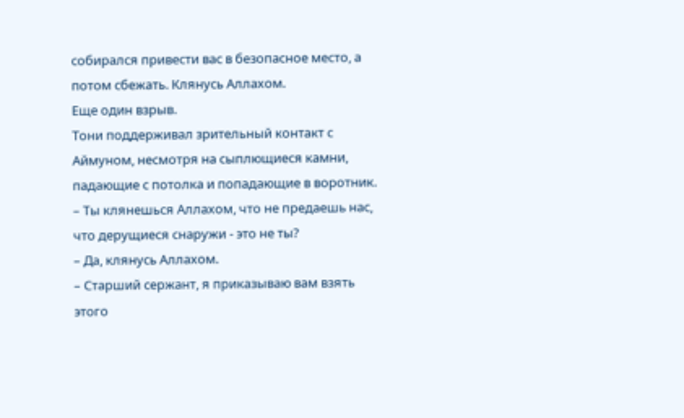собирался привести вас в безопасное место, а потом сбежать. Клянусь Аллахом.
Еще один взрыв.
Тони поддерживал зрительный контакт с Аймуном, несмотря на сыплющиеся камни, падающие с потолка и попадающие в воротник.
– Ты клянешься Аллахом, что не предаешь нас, что дерущиеся снаружи - это не ты?
– Да, клянусь Аллахом.
– Старший сержант, я приказываю вам взять этого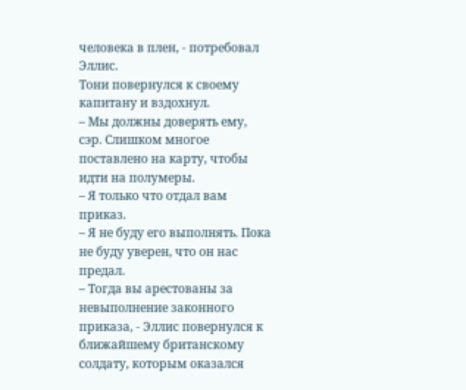человека в плен, - потребовал Эллис.
Тони повернулся к своему капитану и вздохнул.
– Мы должны доверять ему, сэр. Слишком многое поставлено на карту, чтобы идти на полумеры.
– Я только что отдал вам приказ.
– Я не буду его выполнять. Пока не буду уверен, что он нас предал.
– Тогда вы арестованы за невыполнение законного приказа, - Эллис повернулся к ближайшему британскому солдату, которым оказался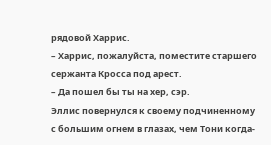рядовой Харрис.
– Харрис, пожалуйста, поместите старшего сержанта Кросса под арест.
– Да пошел бы ты на хер, сэр.
Эллис повернулся к своему подчиненному с большим огнем в глазах, чем Тони когда-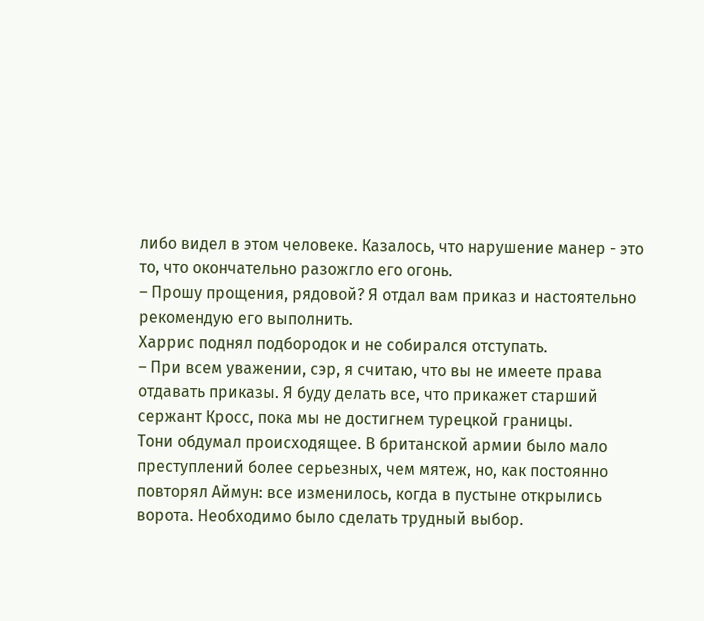либо видел в этом человеке. Казалось, что нарушение манер - это то, что окончательно разожгло его огонь.
– Прошу прощения, рядовой? Я отдал вам приказ и настоятельно рекомендую его выполнить.
Харрис поднял подбородок и не собирался отступать.
– При всем уважении, сэр, я считаю, что вы не имеете права отдавать приказы. Я буду делать все, что прикажет старший сержант Кросс, пока мы не достигнем турецкой границы.
Тони обдумал происходящее. В британской армии было мало преступлений более серьезных, чем мятеж, но, как постоянно повторял Аймун: все изменилось, когда в пустыне открылись ворота. Необходимо было сделать трудный выбор.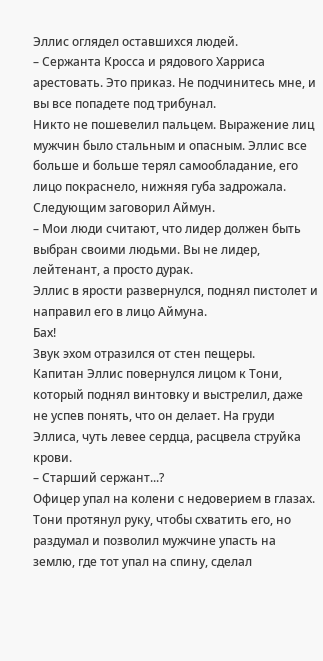Эллис оглядел оставшихся людей.
– Сержанта Кросса и рядового Харриса арестовать. Это приказ. Не подчинитесь мне, и вы все попадете под трибунал.
Никто не пошевелил пальцем. Выражение лиц мужчин было стальным и опасным. Эллис все больше и больше терял самообладание, его лицо покраснело, нижняя губа задрожала.
Следующим заговорил Аймун.
– Мои люди считают, что лидер должен быть выбран своими людьми. Вы не лидер, лейтенант, а просто дурак.
Эллис в ярости развернулся, поднял пистолет и направил его в лицо Аймуна.
Бах!
Звук эхом отразился от стен пещеры.
Капитан Эллис повернулся лицом к Тони, который поднял винтовку и выстрелил, даже не успев понять, что он делает. На груди Эллиса, чуть левее сердца, расцвела струйка крови.
– Старший сержант...?
Офицер упал на колени с недоверием в глазах. Тони протянул руку, чтобы схватить его, но раздумал и позволил мужчине упасть на землю, где тот упал на спину, сделал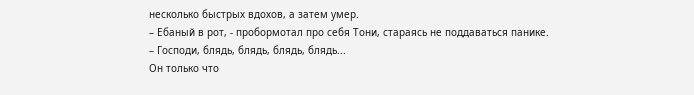несколько быстрых вдохов, а затем умер.
– Ебаный в рот, - пробормотал про себя Тони, стараясь не поддаваться панике.
– Господи, блядь, блядь, блядь, блядь...
Он только что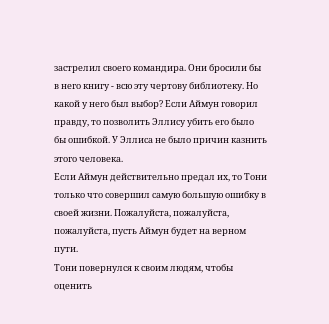застрелил своего командира. Они бросили бы в него книгу - всю эту чертову библиотеку. Но какой у него был выбор? Если Аймун говорил правду, то позволить Эллису убить его было бы ошибкой. У Эллиса не было причин казнить этого человека.
Если Аймун действительно предал их, то Тони только что совершил самую большую ошибку в своей жизни. Пожалуйста, пожалуйста, пожалуйста, пусть Аймун будет на верном пути.
Тони повернулся к своим людям, чтобы оценить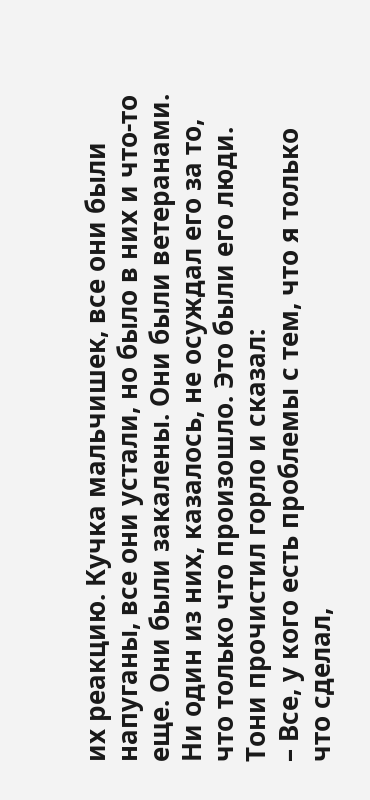их реакцию. Кучка мальчишек, все они были напуганы, все они устали, но было в них и что-то еще. Они были закалены. Они были ветеранами. Ни один из них, казалось, не осуждал его за то, что только что произошло. Это были его люди.
Тони прочистил горло и сказал:
– Все, у кого есть проблемы с тем, что я только что сделал,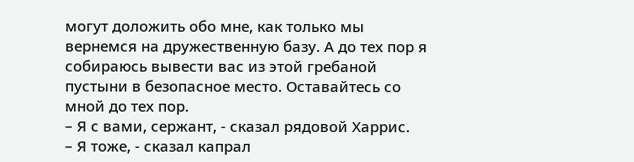могут доложить обо мне, как только мы вернемся на дружественную базу. А до тех пор я собираюсь вывести вас из этой гребаной пустыни в безопасное место. Оставайтесь со мной до тех пор.
– Я с вами, сержант, - сказал рядовой Харрис.
– Я тоже, - сказал капрал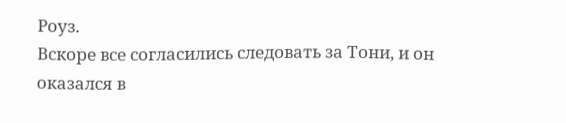Роуз.
Вскоре все согласились следовать за Тони, и он оказался в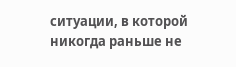ситуации, в которой никогда раньше не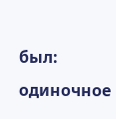был: одиночное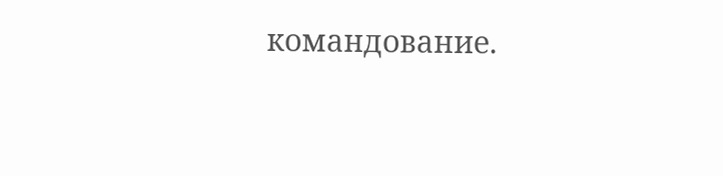командование.